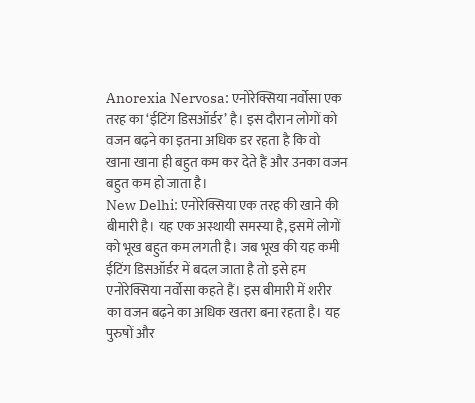Anorexia Nervosa: एनोरेक्सिया नर्वोसा एक तरह का ‘ईटिंग डिसऑर्डर’ है। इस दौरान लोगों को वजन बढ़ने का इतना अधिक डर रहता है कि वो खाना खाना ही बहुत कम कर देते हैं और उनका वजन बहुत कम हो जाता है।
New Delhi: एनोरेक्सिया एक तरह की खाने की बीमारी है। यह एक अस्थायी समस्या है, इसमें लोगों को भूख बहुत कम लगती है। जब भूख की यह कमी ईटिंग डिसऑर्डर में बदल जाता है तो इसे हम एनोरेक्सिया नर्वोसा कहते हैं। इस बीमारी में शरीर का वजन बढ़ने का अधिक खतरा बना रहता है। यह पुरुषों और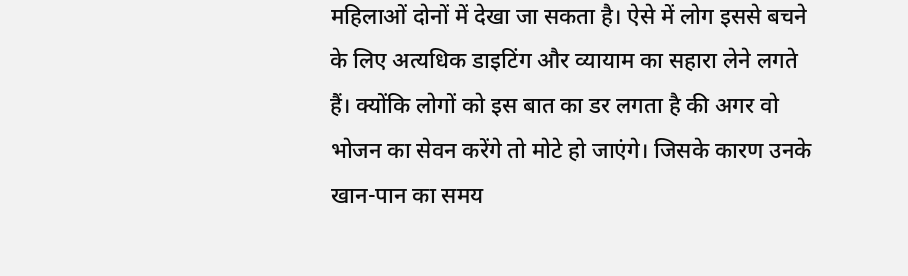महिलाओं दोनों में देखा जा सकता है। ऐसे में लोग इससे बचने के लिए अत्यधिक डाइटिंग और व्यायाम का सहारा लेने लगते हैं। क्योंकि लोगों को इस बात का डर लगता है की अगर वो भोजन का सेवन करेंगे तो मोटे हो जाएंगे। जिसके कारण उनके खान-पान का समय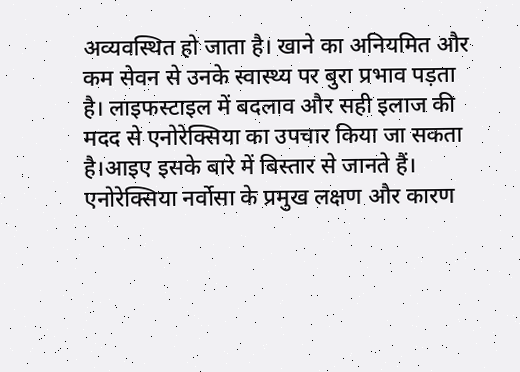अव्यवस्थित हो जाता है। खाने का अनियमित और कम सेवन से उनके स्वास्थ्य पर बुरा प्रभाव पड़ता है। लाइफस्टाइल में बदलाव और सही इलाज की मदद से एनोरेक्सिया का उपचार किया जा सकता है।आइए इसके बारे में बिस्तार से जानते हैं।
एनोरेक्सिया नर्वोसा के प्रमुख लक्षण और कारण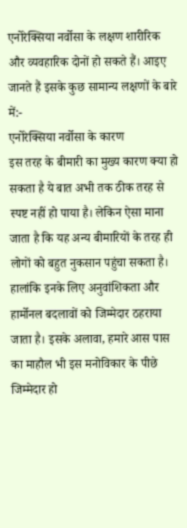एनोरेक्सिया नर्वोसा के लक्षण शारीरिक और व्यवहारिक दोनों हो सकते हैं। आइए जानते हैं इसके कुछ सामान्य लक्षणों के बारे में:-
एनोरेक्सिया नर्वोसा के कारण
इस तरह के बीमारी का मुख्य कारण क्या हो सकता है ये बात अभी तक ठीक तरह से स्पष्ट नहीं हो पाया है। लेकिन ऐसा माना जाता है कि यह अन्य बीमारियों के तरह ही लोगों को बहुत नुकसान पहुंचा सकता है। हालांकि इनके लिए अनुवांशिकता और हार्मोनल बदलावों को जिम्मेदार ठहराया जाता है। इसके अलावा, हमारे आस पास का माहौल भी इस मनोविकार के पीछे जिम्मेदार हो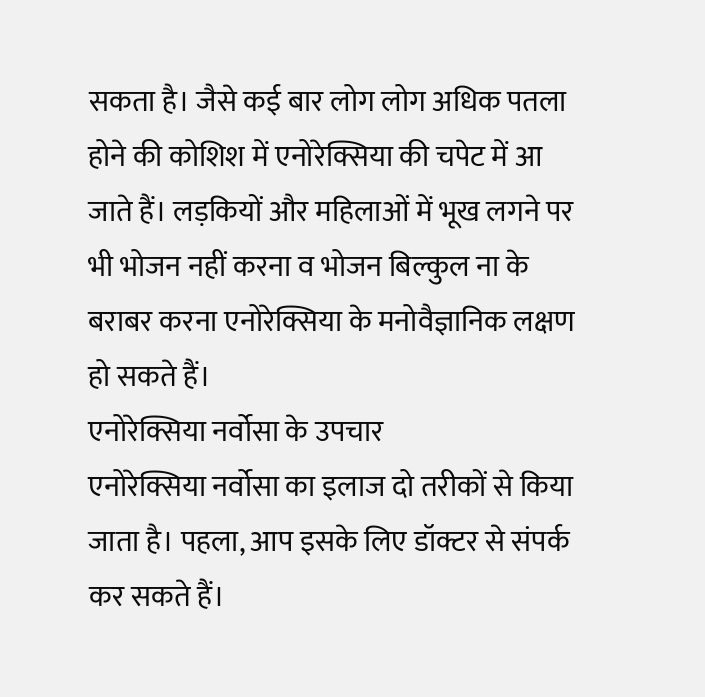सकता है। जैसे कई बार लोग लोग अधिक पतला होने की कोशिश में एनोरेक्सिया की चपेट में आ जाते हैं। लड़कियों और महिलाओं में भूख लगने पर भी भोजन नहीं करना व भोजन बिल्कुल ना के बराबर करना एनोरेक्सिया के मनोवैज्ञानिक लक्षण हो सकते हैं।
एनोरेक्सिया नर्वोसा के उपचार
एनोरेक्सिया नर्वोसा का इलाज दो तरीकों से किया जाता है। पहला, आप इसके लिए डॉक्टर से संपर्क कर सकते हैं।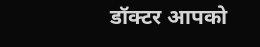डॉक्टर आपको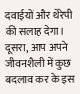दवाईयों और थेरेपी की सलाह देगा। दूसरा, आप अपने जीवनशैली में कुछ बदलाव कर के इस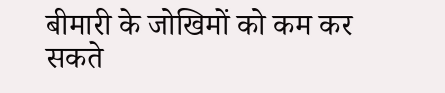बीमारी के जोखिमों को कम कर सकते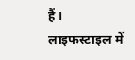हैं।
लाइफस्टाइल में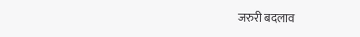जरुरी बदलाव